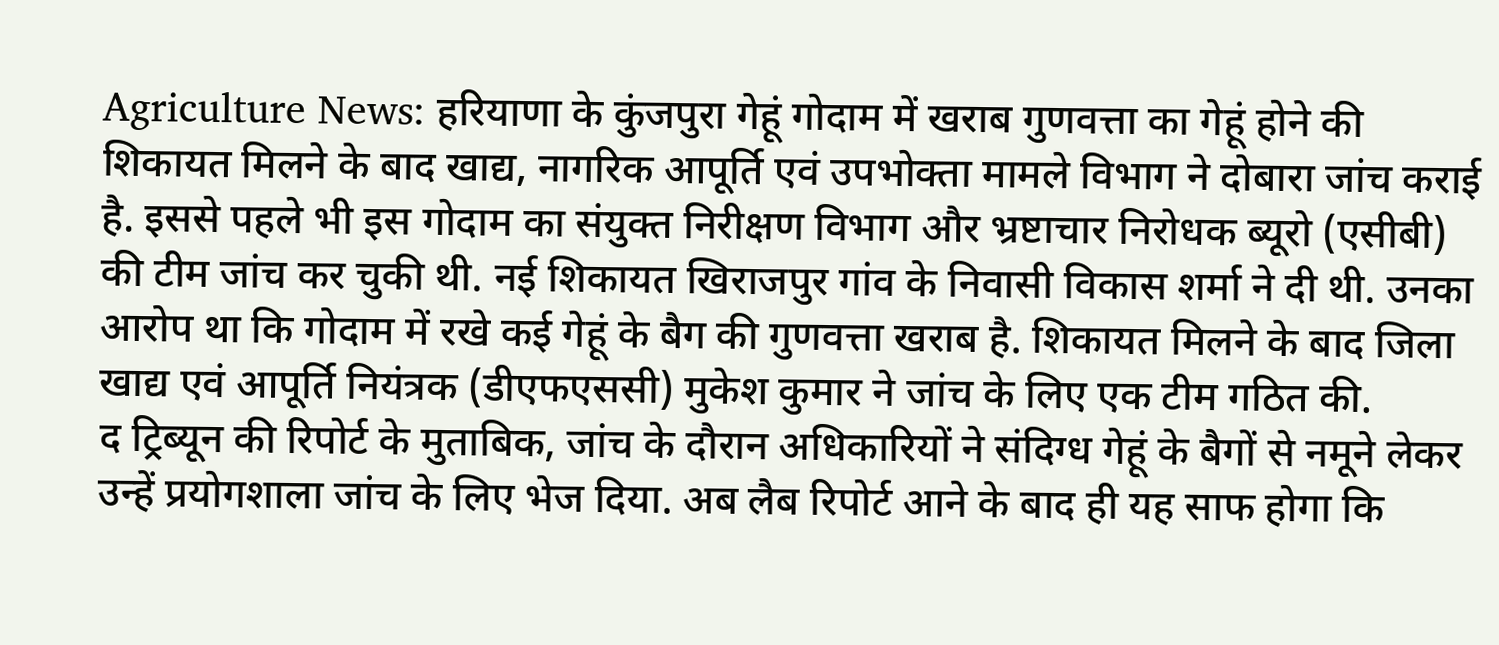Agriculture News: हरियाणा के कुंजपुरा गेहूं गोदाम में खराब गुणवत्ता का गेहूं होने की शिकायत मिलने के बाद खाद्य, नागरिक आपूर्ति एवं उपभोक्ता मामले विभाग ने दोबारा जांच कराई है. इससे पहले भी इस गोदाम का संयुक्त निरीक्षण विभाग और भ्रष्टाचार निरोधक ब्यूरो (एसीबी) की टीम जांच कर चुकी थी. नई शिकायत खिराजपुर गांव के निवासी विकास शर्मा ने दी थी. उनका आरोप था कि गोदाम में रखे कई गेहूं के बैग की गुणवत्ता खराब है. शिकायत मिलने के बाद जिला खाद्य एवं आपूर्ति नियंत्रक (डीएफएससी) मुकेश कुमार ने जांच के लिए एक टीम गठित की.
द ट्रिब्यून की रिपोर्ट के मुताबिक, जांच के दौरान अधिकारियों ने संदिग्ध गेहूं के बैगों से नमूने लेकर उन्हें प्रयोगशाला जांच के लिए भेज दिया. अब लैब रिपोर्ट आने के बाद ही यह साफ होगा कि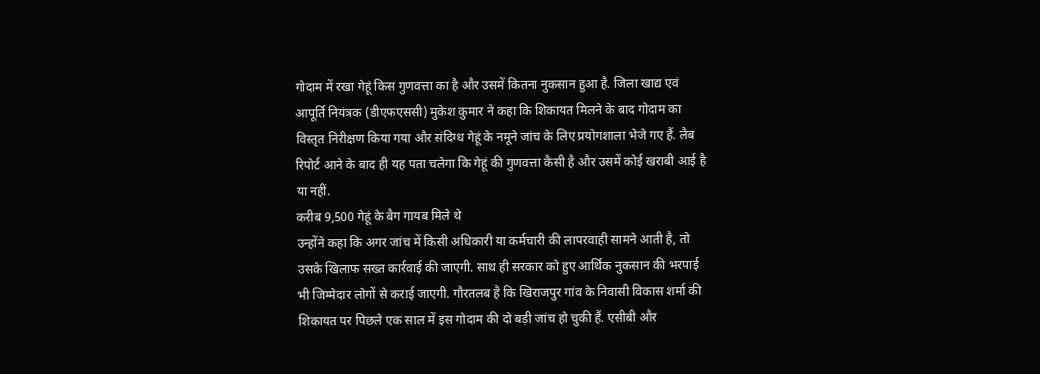गोदाम में रखा गेहूं किस गुणवत्ता का है और उसमें कितना नुकसान हुआ है. जिला खाद्य एवं आपूर्ति नियंत्रक (डीएफएससी) मुकेश कुमार ने कहा कि शिकायत मिलने के बाद गोदाम का विस्तृत निरीक्षण किया गया और संदिग्ध गेहूं के नमूने जांच के लिए प्रयोगशाला भेजे गए हैं. लैब रिपोर्ट आने के बाद ही यह पता चलेगा कि गेहूं की गुणवत्ता कैसी है और उसमें कोई खराबी आई है या नहीं.
करीब 9,500 गेहूं के बैग गायब मिले थे
उन्होंने कहा कि अगर जांच में किसी अधिकारी या कर्मचारी की लापरवाही सामने आती है, तो उसके खिलाफ सख्त कार्रवाई की जाएगी. साथ ही सरकार को हुए आर्थिक नुकसान की भरपाई भी जिम्मेदार लोगों से कराई जाएगी. गौरतलब है कि खिराजपुर गांव के निवासी विकास शर्मा की शिकायत पर पिछले एक साल में इस गोदाम की दो बड़ी जांच हो चुकी हैं. एसीबी और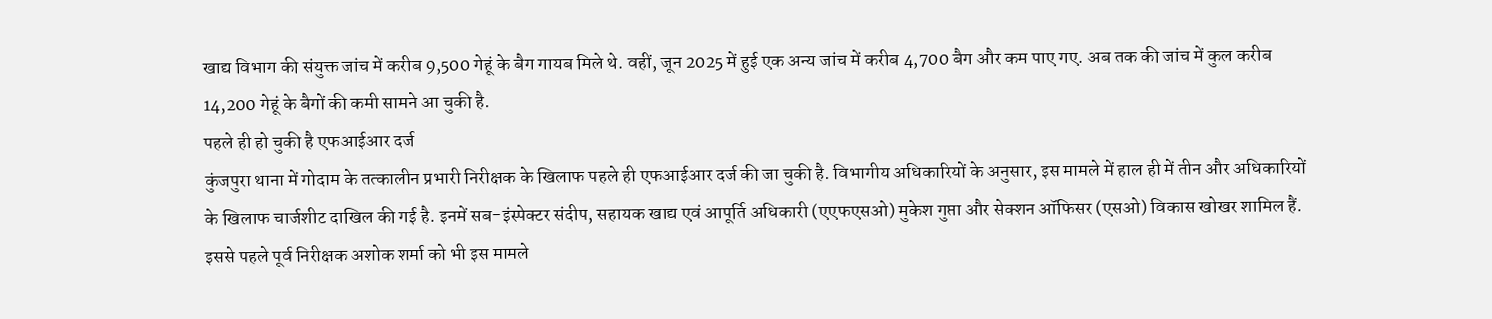खाद्य विभाग की संयुक्त जांच में करीब 9,500 गेहूं के बैग गायब मिले थे. वहीं, जून 2025 में हुई एक अन्य जांच में करीब 4,700 बैग और कम पाए गए. अब तक की जांच में कुल करीब 14,200 गेहूं के बैगों की कमी सामने आ चुकी है.
पहले ही हो चुकी है एफआईआर दर्ज
कुंजपुरा थाना में गोदाम के तत्कालीन प्रभारी निरीक्षक के खिलाफ पहले ही एफआईआर दर्ज की जा चुकी है. विभागीय अधिकारियों के अनुसार, इस मामले में हाल ही में तीन और अधिकारियों के खिलाफ चार्जशीट दाखिल की गई है. इनमें सब-इंस्पेक्टर संदीप, सहायक खाद्य एवं आपूर्ति अधिकारी (एएफएसओ) मुकेश गुप्ता और सेक्शन ऑफिसर (एसओ) विकास खोखर शामिल हैं. इससे पहले पूर्व निरीक्षक अशोक शर्मा को भी इस मामले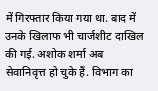में गिरफ्तार किया गया था. बाद में उनके खिलाफ भी चार्जशीट दाखिल की गई. अशोक शर्मा अब सेवानिवृत्त हो चुके हैं. विभाग का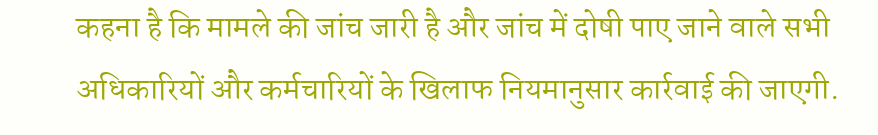कहना है कि मामले की जांच जारी है और जांच में दोषी पाए जाने वाले सभी अधिकारियों और कर्मचारियों के खिलाफ नियमानुसार कार्रवाई की जाएगी.